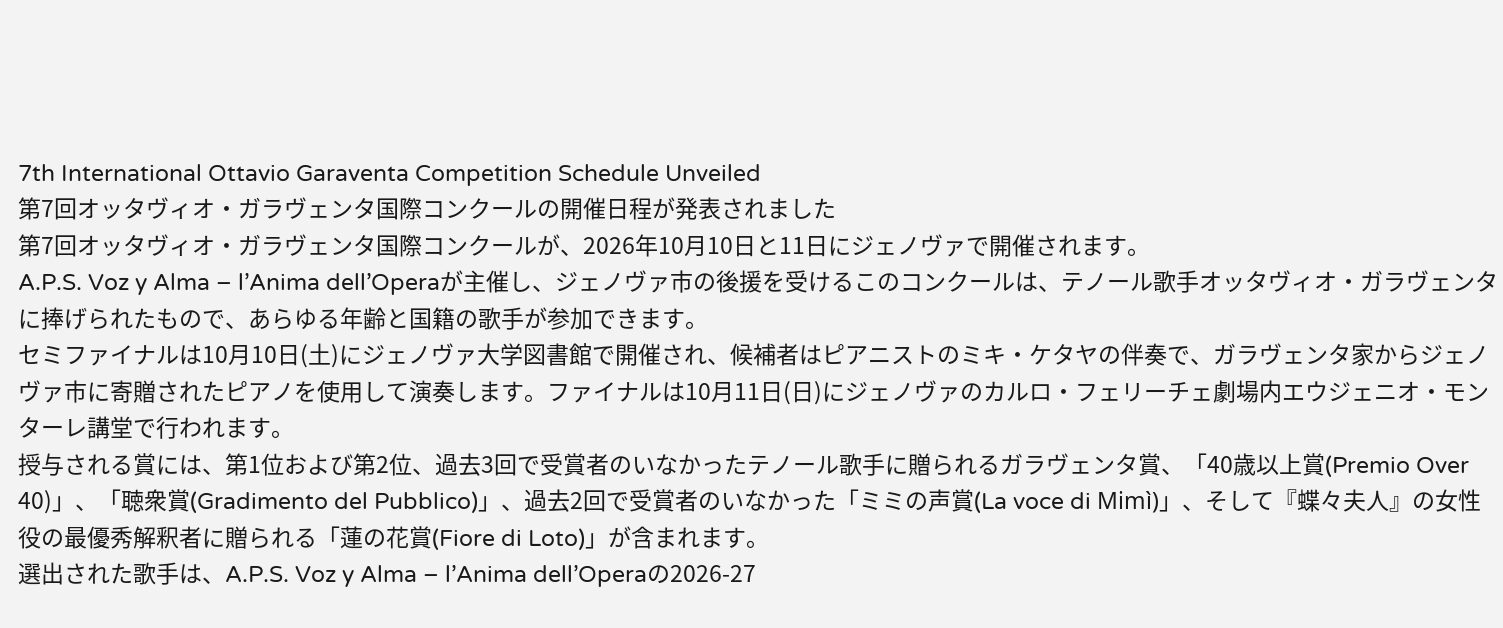7th International Ottavio Garaventa Competition Schedule Unveiled
第7回オッタヴィオ・ガラヴェンタ国際コンクールの開催日程が発表されました
第7回オッタヴィオ・ガラヴェンタ国際コンクールが、2026年10月10日と11日にジェノヴァで開催されます。
A.P.S. Voz y Alma – l’Anima dell’Operaが主催し、ジェノヴァ市の後援を受けるこのコンクールは、テノール歌手オッタヴィオ・ガラヴェンタに捧げられたもので、あらゆる年齢と国籍の歌手が参加できます。
セミファイナルは10月10日(土)にジェノヴァ大学図書館で開催され、候補者はピアニストのミキ・ケタヤの伴奏で、ガラヴェンタ家からジェノヴァ市に寄贈されたピアノを使用して演奏します。ファイナルは10月11日(日)にジェノヴァのカルロ・フェリーチェ劇場内エウジェニオ・モンターレ講堂で行われます。
授与される賞には、第1位および第2位、過去3回で受賞者のいなかったテノール歌手に贈られるガラヴェンタ賞、「40歳以上賞(Premio Over 40)」、「聴衆賞(Gradimento del Pubblico)」、過去2回で受賞者のいなかった「ミミの声賞(La voce di Mimì)」、そして『蝶々夫人』の女性役の最優秀解釈者に贈られる「蓮の花賞(Fiore di Loto)」が含まれます。
選出された歌手は、A.P.S. Voz y Alma – l’Anima dell’Operaの2026-27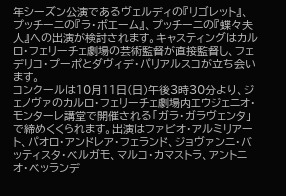年シーズン公演であるヴェルディの『リゴレット』、プッチーニの『ラ・ボエーム』、プッチーニの『蝶々夫人』への出演が検討されます。キャスティングはカルロ・フェリーチェ劇場の芸術監督が直接監督し、フェデリコ・プーポとダヴィデ・パリアルスコが立ち会います。
コンクールは10月11日(日)午後3時30分より、ジェノヴァのカルロ・フェリーチェ劇場内エウジェニオ・モンターレ講堂で開催される「ガラ・ガラヴェンタ」で締めくくられます。出演はファビオ・アルミリアート、パオロ・アンドレア・フェランド、ジョヴァンニ・バッティスタ・ベルガモ、マルコ・カマストラ、アントニオ・ベッランデ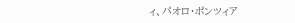ィ、パオロ・ポンツィア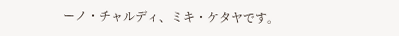ーノ・チャルディ、ミキ・ケタヤです。